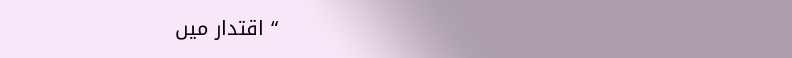“ اقتدار میں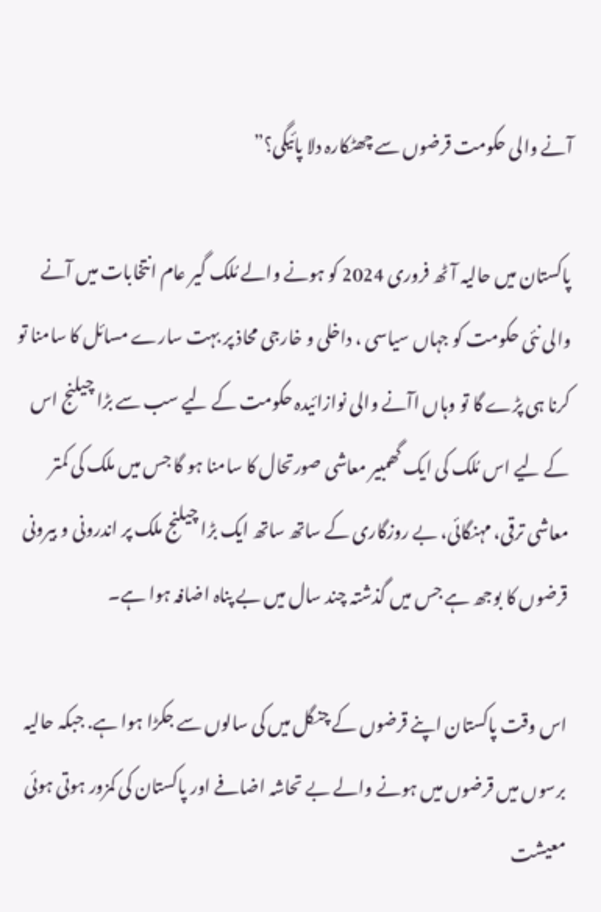آنے والی حکومت قرضوں سے چھٹکارہ دلا پائیگی؟”

پاکستان میں حالیہ آٹھ فروری 2024 کو ہونے والے مُلک گیر عام انتخابات میں آنے والی نئی حکومت کو جہاں سیاسی ، داخلی و خارجی محاذ پر بہت سارے مسائل کا سامنا تو کرنا ہی پڑے گا تو وہاں اآنے والی نوازائیدہ حکومت کے لیے سب سے بڑا چیلنج اس کے لیے اس مُلک کی ایک گھمبیر معاشی صورتحال کا سامنا ہو گا جس میں ملک کی کمتر معاشی ترقی، مہنگائی، بے روزگاری کے ساتھ ساتھ ایک بڑا چیلنج ملک پر اندرونی و بیرونی قرضوں کا بوجھ ہے جس میں گذشتہ چند سال میں بے پناہ اضافہ ہوا ہے۔

اس وقت پاکستان اپنے قرضوں کے چنگل میں کی سالوں سے جکڑا ہوا ہے. جبکہ حالیہ برسوں میں قرضوں میں ہونے والے بے تحاشہ اضافے اور پاکستان کی کمزور ہوتی ہوئی معیشت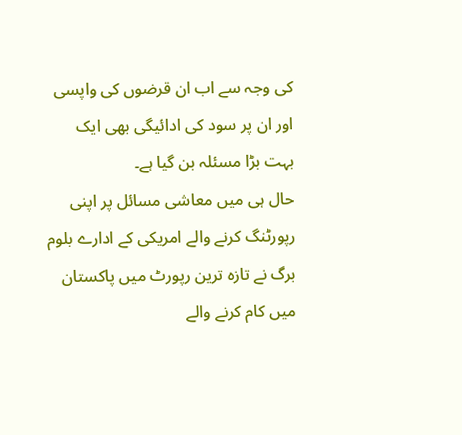کی وجہ سے اب ان قرضوں کی واپسی اور ان پر سود کی ادائیگی بھی ایک بہت بڑا مسئلہ بن گیا ہے۔
حال ہی میں معاشی مسائل پر اپنی رپورٹنگ کرنے والے امریکی کے ادارے بلوم برگ نے تازہ ترین رپورٹ میں پاکستان میں کام کرنے والے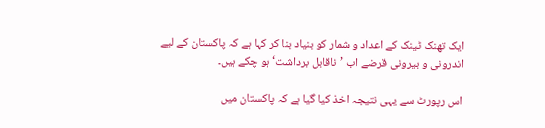ایک تھنک ٹینک کے اعداد و شمار کو بنیاد بنا کر کہا ہے کہ پاکستان کے لیے اندرونی و بیرونی قرضے اب ’ناقابل برداشت‘ ہو چکے ہیں۔

اس رپورٹ سے یہی نتیجہ اخذ کیا گیا ہے کہ پاکستان میں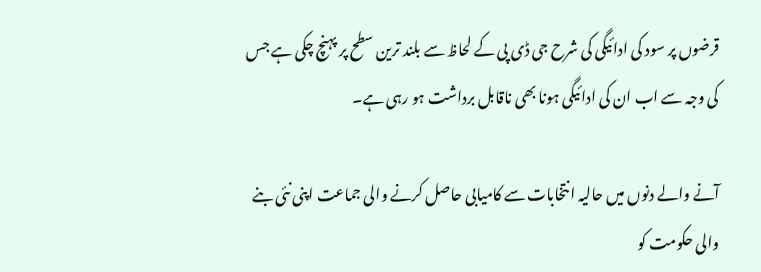قرضوں پر سود کی ادائیگی کی شرح جی ڈی پی کے لحاظ سے بلند ترین سطح پر پہنچ چکی ہے جس کی وجہ سے اب ان کی ادائیگی ہونا بھی ناقابل برداشت ہو رہی ہے۔

آنے والے دنوں میں حالیہ انتخابات سے کامیابی حاصل کرنے والی جماعت اپنی نئی بنے والی حکومت کو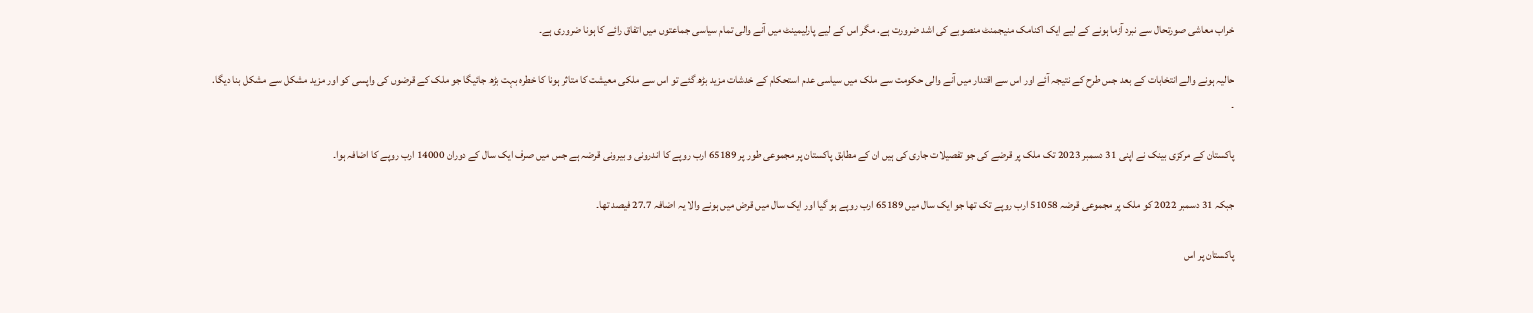خراب معاشی صورتحال سے نبرد آزما ہونے کے لیے ایک اکنامک منیجمنٹ منصوبے کی اشد ضرورت ہے. مگر اس کے لیے پارلیمینٹ میں آنے والی تمام سیاسی جماعتوں میں اتفاق رائے کا ہونا ضروری ہے۔

حالیہ ہونے والے انتخابات کے بعد جس طرح کے نتیجہ آئے اور اس سے اقتدار میں آنے والی حکومت سے ملک میں سیاسی عدم استحکام کے خدشات مزید بڑھ گئے تو اس سے ملکی معیشت کا متاثر ہونا کا خطرہ بہت بڑھ جائیگا جو ملک کے قرضوں کی واپسی کو اور مزید مشکل سے مشکل بنا دیگا.
۔

پاکستان کے مرکزی بینک نے اپنی 31 دسمبر 2023 تک ملک پر قرضے کی جو تفصیلات جاری کی ہیں ان کے مطابق پاکستان پر مجموعی طور پر 65189 ارب روپے کا اندرونی و بیرونی قرضہ ہے جس میں صرف ایک سال کے دوران 14000 ارب روپے کا اضافہ ہوا۔

جبکہ 31 دسمبر 2022 کو ملک پر مجموعی قرضہ 51058 ارب روپے تک تھا جو ایک سال میں 65189 ارب روپے ہو گیا اور ایک سال میں قرض میں ہونے والا یہ اضافہ 27.7 فیصد تھا۔

پاکستان پر اس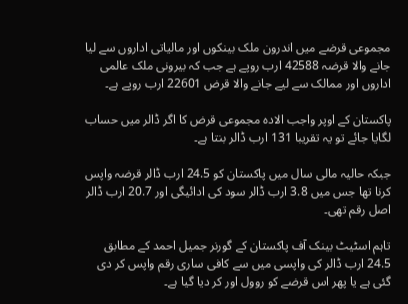مجموعی قرضے میں اندرون ملک بینکوں اور مالیاتی اداروں سے لیا جانے والا قرضہ 42588 ارب روپے ہے جب کہ بیرونی ملک عالمی اداروں اور ممالک سے لیے جانے والا قرض 22601 ارب روپے ہے۔

پاکستان کے اوپر واجب الادہ مجموعی قرض کا اگر ڈالر میں حساب لگایا جائے تو یہ تقریبا 131 ارب ڈالر بنتا ہے۔

جبکہ حالیہ مالی سال میں پاکستان کو 24.5 ارب ڈالر قرضہ واپس کرنا تھا جس میں 3.8 ارب ڈالر سود کی ادائیگی اور 20.7 ارب ڈالر اصل رقم تھی۔

تاہم اسٹیٹ بینک آف پاکستان کے گورنر جمیل احمد کے مطابق 24.5 ارب ڈالر کی واپسی میں سے کافی ساری رقم واپس کر دی گئی ہے یا پھر اس قرضے کو روول اور کر دیا گیا ہے۔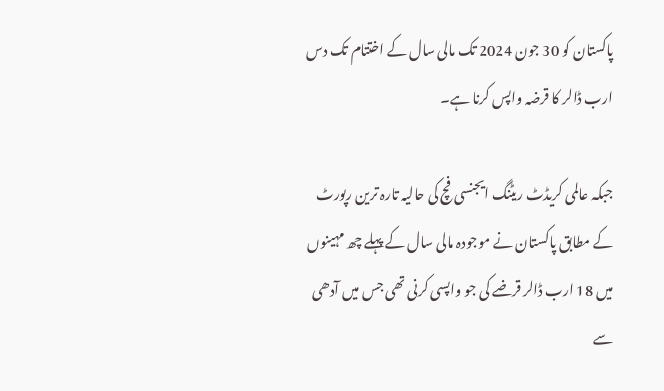پاکستان کو 30 جون 2024 تک مالی سال کے اختتام تک دس ارب ڈالر کا قرضہ واپس کرنا ہے۔

جبکہ عالمی کریڈٹ ریٹنگ ایجنسی فچ کی حالیہ تارہ ترین رپورٹ کے مطابق پاکستان نے موجودہ مالی سال کے پہلے چھ مہینوں میں 18 ارب ڈالر قرضے کی جو واپسی کرنی تھی جس میں آدھی سے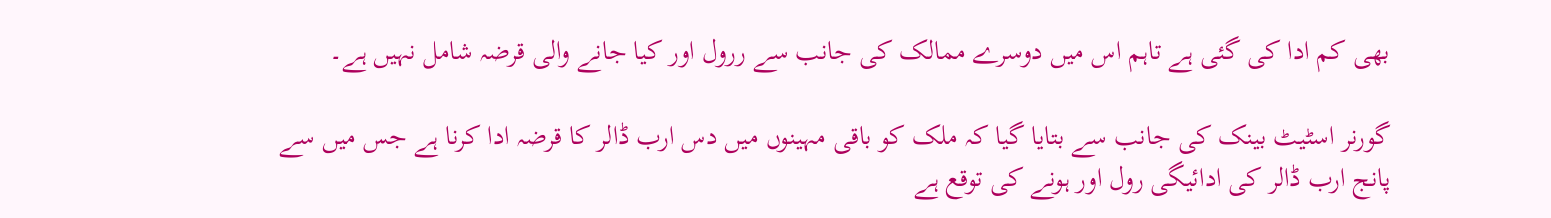بھی کم ادا کی گئی ہے تاہم اس میں دوسرے ممالک کی جانب سے ررول اور کیا جانے والی قرضہ شامل نہیں ہے۔

گورنر اسٹیٹ بینک کی جانب سے بتایا گیا کہ ملک کو باقی مہینوں میں دس ارب ڈالر کا قرضہ ادا کرنا ہے جس میں سے پانج ارب ڈالر کی ادائیگی رول اور ہونے کی توقع ہے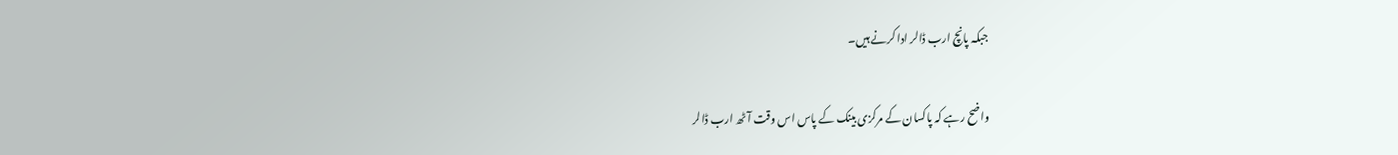جبکہ پانچ ارب ڈالر ادا کرنے ہیں۔

واضح رہے کہ پاکسان کے مرکزی بینک کے پاس اس وقت آٹھ ارب ڈالر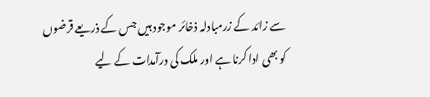سے زائد کے زرمبادلہ ذخائر موجود ہیں جس کے ذریعے قرضوں کو بھی ادا کرنا ہے اور ملک کی درآمدات کے لیے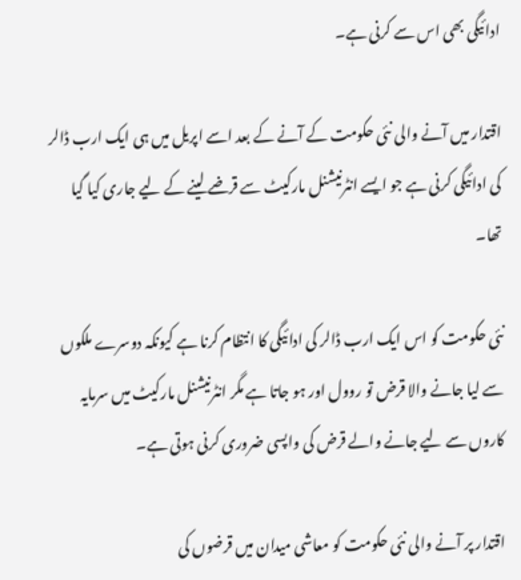ادائیگی بھی اس سے کرنی ہے۔

اقتدار میں آنے والی نئی حکومت کے آنے کے بعد اسے اپریل میں ہی ایک ارب ڈالر کی ادائیگی کرنی ہے جو ایسے انٹرنیشنل مارکیٹ سے قرضے لینے کے لیے جاری کیا گیا تھا۔

نئی حکومت کو اس ایک ارب ڈالر کی ادائیگی کا انتظام کرنا ہے کیونکہ دوسرے ملکوں سے لیا جانے والا قرض تو روول اور ہو جاتا ہے مگر انٹرنیشنل مارکیٹ میں سرمایہ کاروں سے لیے جانے والے قرض کی واپسی ضروری کرنی ہوتی ہے۔

اقتدار پر آنے والی نئی حکومت کو معاشی میدان میں قرضوں کی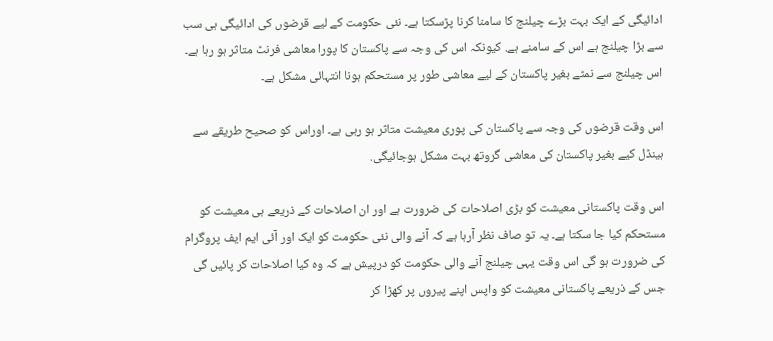ادائیگی کے ایک بہت بڑے چیلنج کا سامنا کرنا پڑسکتا ہے۔ نئی حکومت کے لیے قرضوں کی ادائیگی ہی سب سے بڑا چیلنج ہے اس کے سامنے ہے. کیونکہ اس کی وجہ سے پاکستان کا پورا معاشی فرنٹ متاثر ہو رہا ہے۔ اس چیلنج سے نمٹے بغیر پاکستان کے لیے معاشی طور پر مستحکم ہونا انتہائی مشکل ہے۔

اس وقت قرضوں کی وجہ سے پاکستان کی پوری معیشت متاثر ہو رہی ہے۔ اوراس کو صحیح طریقے سے ہینڈل کیے بغیر پاکستان کی معاشی گروتھ بہت مشکل ہوجائیگی.

اس وقت پاکستانی معیشت کو بڑی اصلاحات کی ضرورت ہے اور ان اصلاحات کے ذریعے ہی معیشت کو مستحکم کیا جا سکتا ہے۔ یہ تو صاف نظر آرہا ہے کہ آنے والی نئی حکومت کو ایک اور آئی ایم ایف پروگرام کی ضرورت ہو گی اس وقت یہی چیلنج آنے والی حکومت کو درپیش ہے کہ وہ کیا اصلاحات کر پائیں گی جس کے ذریعے پاکستانی معیشت کو واپس اپنے پیروں پر کھڑا کر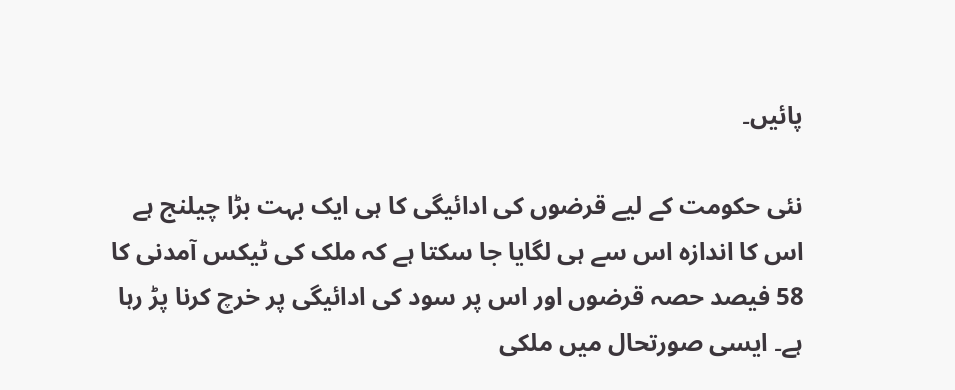پائیں۔

نئی حکومت کے لیے قرضوں کی ادائیگی کا ہی ایک بہت بڑا چیلنج ہے اس کا اندازہ اس سے ہی لگایا جا سکتا ہے کہ ملک کی ٹیکس آمدنی کا 58 فیصد حصہ قرضوں اور اس پر سود کی ادائیگی پر خرچ کرنا پڑ رہا ہے۔ ایسی صورتحال میں ملکی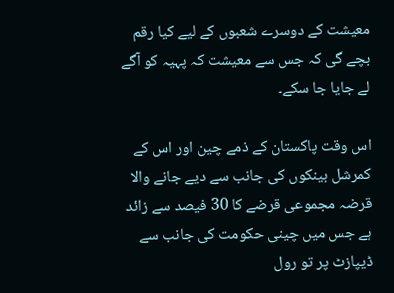معیشت کے دوسرے شعبوں کے لیے کیا رقم بچے گی کہ جس سے معیشت کہ پہیہ کو آگے لے جایا جا سکے۔

اس وقت پاکستان کے ذمے چین اور اس کے کمرشل بینکوں کی جانب سے دیے جانے والا قرضہ مجموعی قرضے کا 30 فیصد سے زائد ہے جس میں چینی حکومت کی جانب سے ڈیپازٹ پر تو رول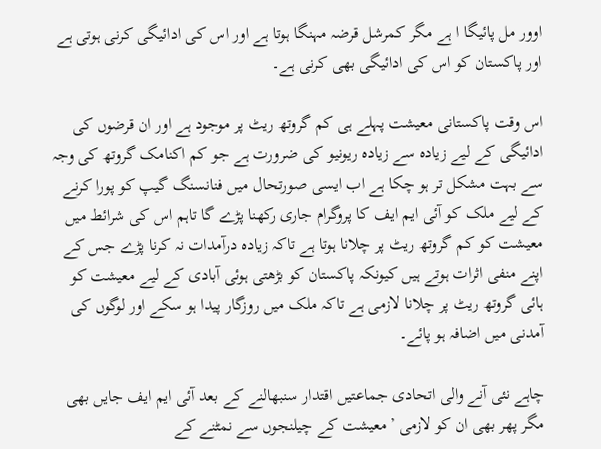اوور مل پائیگا ا ہے مگر کمرشل قرضہ مہنگا ہوتا ہے اور اس کی ادائیگی کرنی ہوتی ہے اور پاکستان کو اس کی ادائیگی بھی کرنی ہے۔

اس وقت پاکستانی معیشت پہلے ہی کم گروتھ ریٹ پر موجود ہے اور ان قرضوں کی ادائیگی کے لیے زیادہ سے زیادہ ریونیو کی ضرورت ہے جو کم اکنامک گروتھ کی وجہ سے بہت مشکل تر ہو چکا ہے اب ایسی صورتحال میں فنانسنگ گیپ کو پورا کرنے کے لیے ملک کو آئی ایم ایف کا پروگرام جاری رکھنا پڑے گا تاہم اس کی شرائط میں معیشت کو کم گروتھ ریٹ پر چلانا ہوتا ہے تاکہ زیادہ درآمدات نہ کرنا پڑے جس کے اپنے منفی اثرات ہوتے ہیں کیونکہ پاکستان کو بڑھتی ہوئی آبادی کے لیے معیشت کو ہائی گروتھ ریٹ پر چلانا لازمی ہے تاکہ ملک میں روزگار پیدا ہو سکے اور لوگوں کی آمدنی میں اضافہ ہو پائے۔

چاہے نئی آنے والی اتحادی جماعتیں اقتدار سنبھالنے کے بعد آئی ایم ایف جایں بھی مگر پھر بھی ان کو لازمی ’معیشت کے چیلنجوں سے نمٹنے کے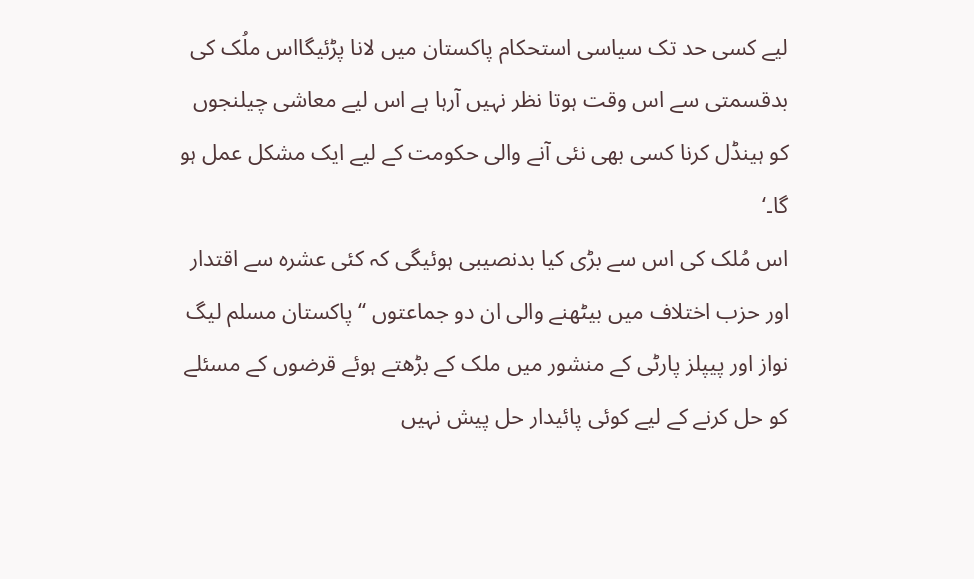لیے کسی حد تک سیاسی استحکام پاکستان میں لانا پڑئیگااس ملُک کی بدقسمتی سے اس وقت ہوتا نظر نہیں آرہا ہے اس لیے معاشی چیلنجوں کو ہینڈل کرنا کسی بھی نئی آنے والی حکومت کے لیے ایک مشکل عمل ہو گا۔‘
اس مُلک کی اس سے بڑی کیا بدنصیبی ہوئیگی کہ کئی عشرہ سے اقتدار اور حزب اختلاف میں بیٹھنے والی ان دو جماعتوں “ پاکستان مسلم لیگ نواز اور پیپلز پارٹی کے منشور میں ملک کے بڑھتے ہوئے قرضوں کے مسئلے کو حل کرنے کے لیے کوئی پائیدار حل پیش نہیں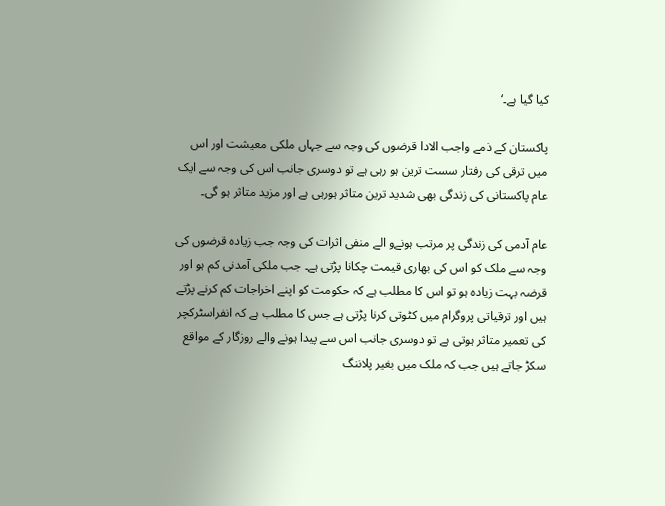کیا گیا ہے۔‘

پاکستان کے ذمے واجب الادا قرضوں کی وجہ سے جہاں ملکی معیشت اور اس میں ترقی کی رفتار سست ترین ہو رہی ہے تو دوسری جانب اس کی وجہ سے ایک عام پاکستانی کی زندگی بھی شدید ترین متاثر ہورہی ہے اور مزید متاثر ہو گی۔

عام آدمی کی زندگی پر مرتب ہونےو الے منفی اثرات کی وجہ جب زیادہ قرضوں کی وجہ سے ملک کو اس کی بھاری قیمت چکانا پڑتی ہے۔ جب ملکی آمدنی کم ہو اور قرضہ بہت زیادہ ہو تو اس کا مطلب ہے کہ حکومت کو اپنے اخراجات کم کرنے پڑتے ہیں اور ترقیاتی پروگرام میں کٹوتی کرنا پڑتی ہے جس کا مطلب ہے کہ انفراسٹرکچر کی تعمیر متاثر ہوتی ہے تو دوسری جانب اس سے پیدا ہونے والے روزگار کے مواقع سکڑ جاتے ہیں جب کہ ملک میں بغیر پلاننگ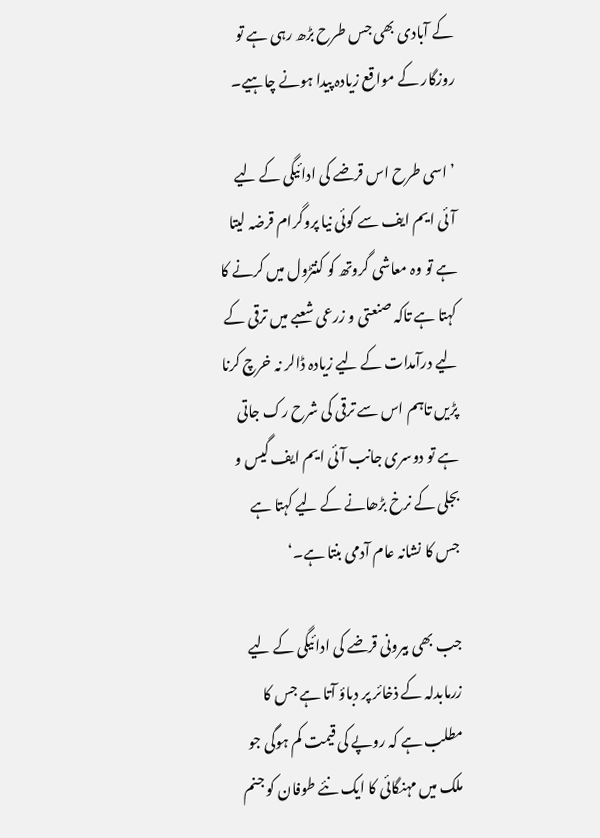کے آبادی بھی جس طرح بڑھ رہی ہے تو روزگار کے مواقع زیادہ پیدا ہونے چاہیے۔

’اسی طرح اس قرضے کی ادائیگی کے لیے آئی ایم ایف سے کوئی نیا پروگرام قرضہ لیتا ہے تو وہ معاشی گروتھ کو کنتڑول میں کرنے کا کہتا ہے تاکہ صنعتی و زرعی شعبے میں ترقی کے لیے درآمدات کے لیے زیادہ ڈالر نہ خرچ کرنا پڑیں تاہم اس سے ترقی کی شرح رک جاتی ہے تو دوسری جانب آئی ایم ایف گیس و بجلی کے نرخ بڑھانے کے لیے کہتا ہے جس کا نشانہ عام آدمی بنتا ہے۔‘

جب بھی بیرونی قرضے کی ادائیگی کے لیے زرمابدلہ کے ذخائر پر دباؤ آتا ہے جس کا مطلب ہے کہ روپے کی قیمت کم ہوگی جو ملک میں مہنگائی کا ایک نئے طوفان کو جنم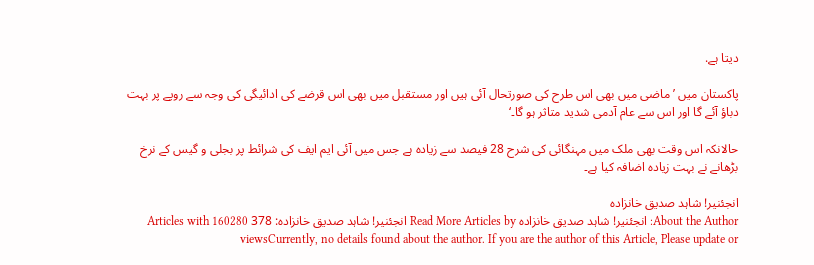دیتا ہے.

پاکستان میں ’ماضی میں بھی اس طرح کی صورتحال آئی ہیں اور مستقبل میں بھی اس قرضے کی ادائیگی کی وجہ سے روپے پر بہت دباؤ آئے گا اور اس سے عام آدمی شدید متاثر ہو گا۔‘

حالانکہ اس وقت بھی ملک میں مہنگائی کی شرح 28 فیصد سے زیادہ ہے جس میں آئی ایم ایف کی شرائط پر بجلی و گیس کے نرخ بڑھانے نے بہت زیادہ اضافہ کیا ہے۔

انجئنیر! شاہد صدیق خانزادہ
About the Author: انجئنیر! شاہد صدیق خانزادہ Read More Articles by انجئنیر! شاہد صدیق خانزادہ: 378 Articles with 160280 viewsCurrently, no details found about the author. If you are the author of this Article, Please update or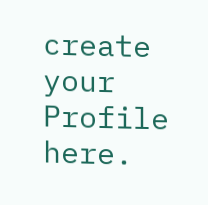create your Profile here.